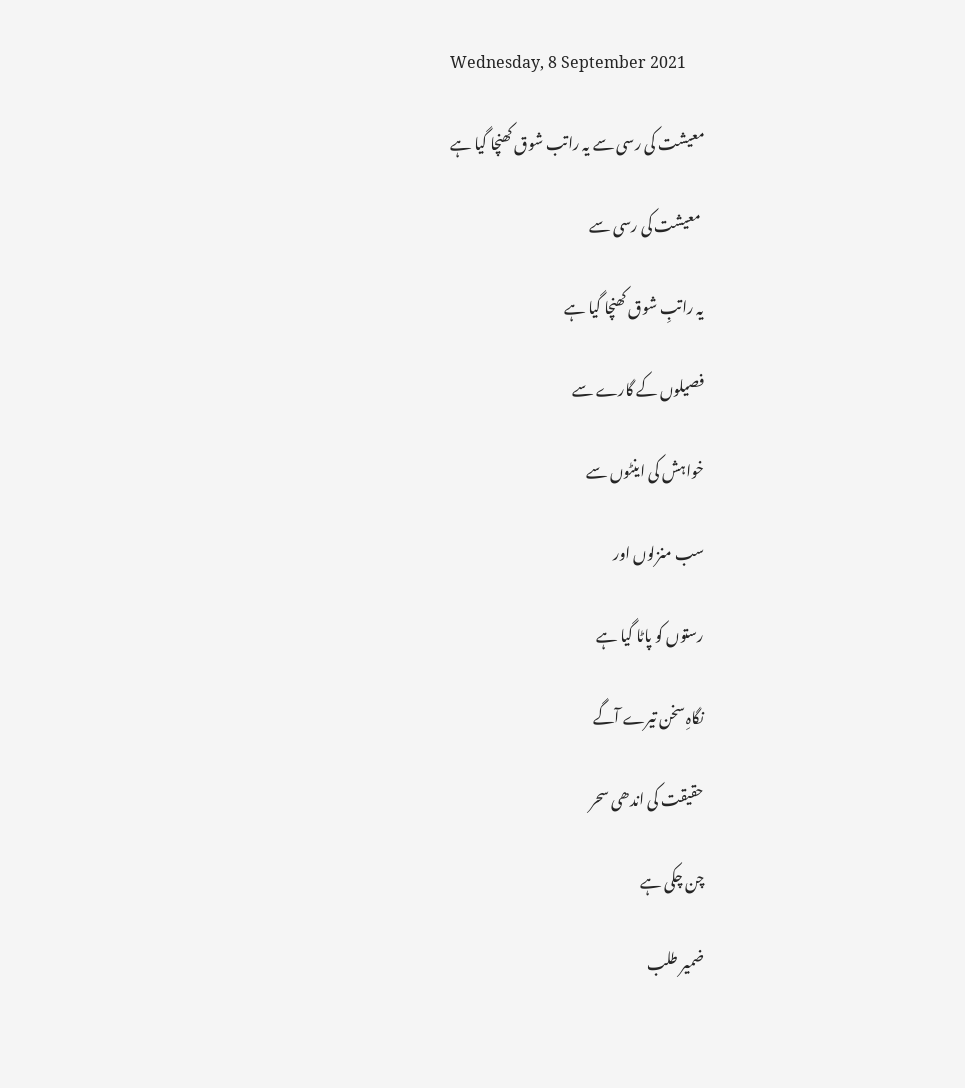Wednesday, 8 September 2021

معیشت کی رسی سے یہ راتب شوق کھنچا گیا ہے

 معیشت کی رسی سے

یہ راتبِ شوق کھنچا گیا ہے

فصیلوں کے گارے سے

خواہش کی اینٹوں سے

سب منزلوں اور

رستوں کو پاٹا گیا ہے

نگاہِ سخن تیرے آگے

حقیقت کی اندھی سحر

چن چکی ہے

ضمیر طلب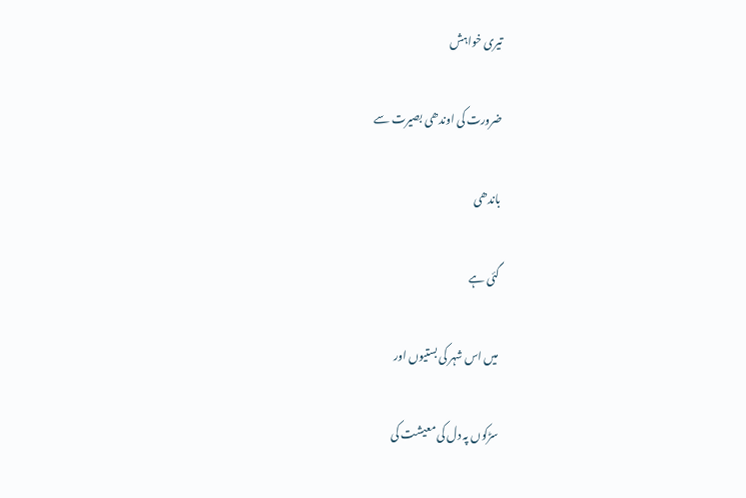تیری خواہش

ضرورت کی اوندھی بصیرت سے

باندھی

گئی ہے

میں اس شہر کی بستیوں اور

سڑکوں پہ دل کی معیشت کی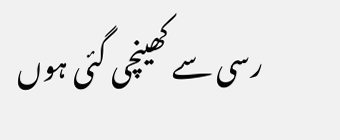رسی سے کھینچی گئی ہوں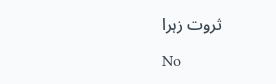ثروت زہرا

No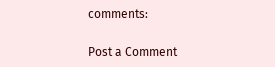comments:

Post a Comment